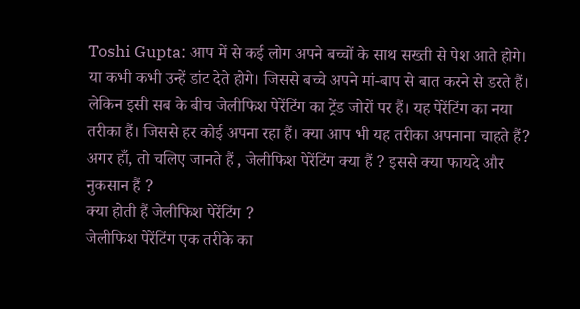Toshi Gupta: आप में से कई लोग अपने बच्चों के साथ सख्ती से पेश आते होगे। या कभी कभी उन्हें डांट देते होगे। जिससे बच्चे अपने मां-बाप से बात करने से डरते हैं। लेकिन इसी सब के बीच जेलीफिश पेरेंटिंग का ट्रेंड जोरों पर हैं। यह पेरेंटिंग का नया तरीका हैं। जिससे हर कोई अपना रहा हैं। क्या आप भी यह तरीका अपनाना चाहते हैं? अगर हाँ, तो चलिए जानते हैं , जेलीफिश पेरेंटिंग क्या हैं ? इससे क्या फायदे और नुकसान हैं ?
क्या होती हैं जेलीफिश पेरेंटिंग ?
जेलीफिश पेरेंटिंग एक तरीके का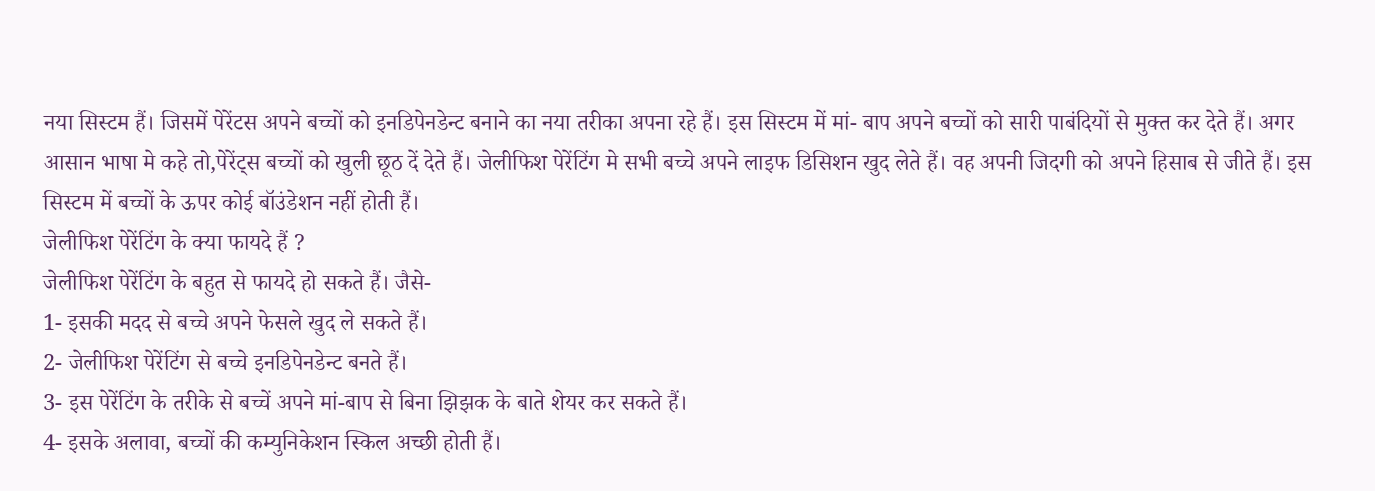नया सिस्टम हैं। जिसमें पेरेंटस अपने बच्चों को इनडिपेनडेन्ट बनाने का नया तरीका अपना रहे हैं। इस सिस्टम में मां- बाप अपने बच्चों को सारी पाबंदियों से मुक्त कर देते हैं। अगर आसान भाषा मे कहे तो,पेरेंट्स बच्चों को खुली छूठ दें देते हैं। जेलीफिश पेरेंटिंग मे सभी बच्चे अपने लाइफ डिसिशन खुद लेते हैं। वह अपनी जिदगी को अपने हिसाब से जीते हैं। इस सिस्टम में बच्चों के ऊपर कोई बॉउंडेशन नहीं होती हैं।
जेलीफिश पेरेंटिंग के क्या फायदे हैं ?
जेलीफिश पेरेंटिंग के बहुत से फायदे हो सकते हैं। जैसे-
1- इसकी मदद से बच्चे अपने फेसले खुद ले सकते हैं।
2- जेलीफिश पेरेंटिंग से बच्चे इनडिपेनडेन्ट बनते हैं।
3- इस पेरेंटिंग के तरीके से बच्चें अपने मां-बाप से बिना झिझक के बाते शेयर कर सकते हैं।
4- इसके अलावा, बच्चों की कम्युनिकेशन स्किल अच्छी होती हैं।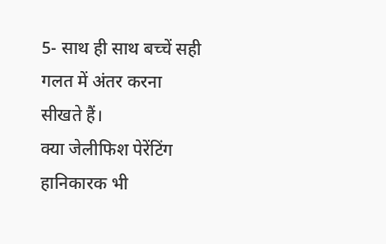5- साथ ही साथ बच्चें सही गलत में अंतर करना सीखते हैं।
क्या जेलीफिश पेरेंटिंग हानिकारक भी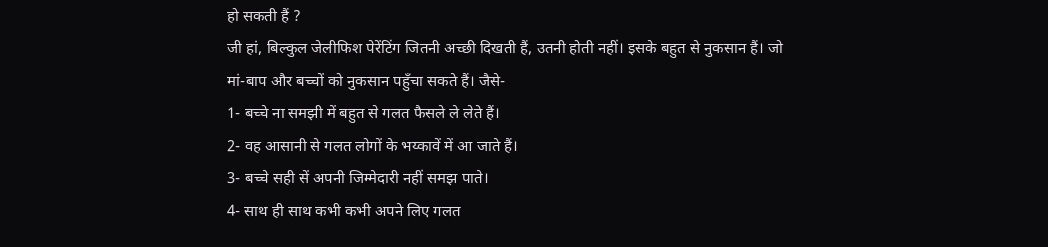हो सकती हैं ?
जी हां, बिल्कुल जेलीफिश पेरेंटिंग जितनी अच्छी दिखती हैं, उतनी होती नहीं। इसके बहुत से नुकसान हैं। जो मां-बाप और बच्चों को नुकसान पहुँचा सकते हैं। जैसे-
1- बच्चे ना समझी में बहुत से गलत फैसले ले लेते हैं।
2- वह आसानी से गलत लोगों के भय्कावें में आ जाते हैं।
3- बच्चे सही सें अपनी जिम्मेदारी नहीं समझ पाते।
4- साथ ही साथ कभी कभी अपने लिए गलत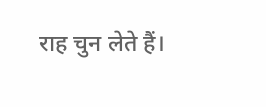राह चुन लेते हैं।